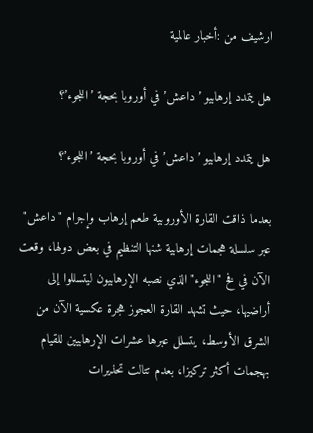ارشيف من :أخبار عالمية

هل يتمدد إرهابيو ’داعش’ في أوروبا بحجة ’اللجوء’؟

هل يتمدد إرهابيو ’داعش’ في أوروبا بحجة ’اللجوء’؟

بعدما ذاقت القارة الأوروبية طعم إرهاب وإجرام "داعش" عبر سلسلة هجمات إرهابية شنها التنظيم في بعض دولها، وقعت الآن في فخ "اللجوء" الذي نصبه الإرهابيون ليتسللوا إلى أراضيها، حيث تشهد القارة العجوز هجرة عكسية الآن من الشرق الأوسط، يتسلل عبرها عشرات الإرهابيين للقيام بهجمات أكثر تركيزا، بعدم تتالت تحذيرات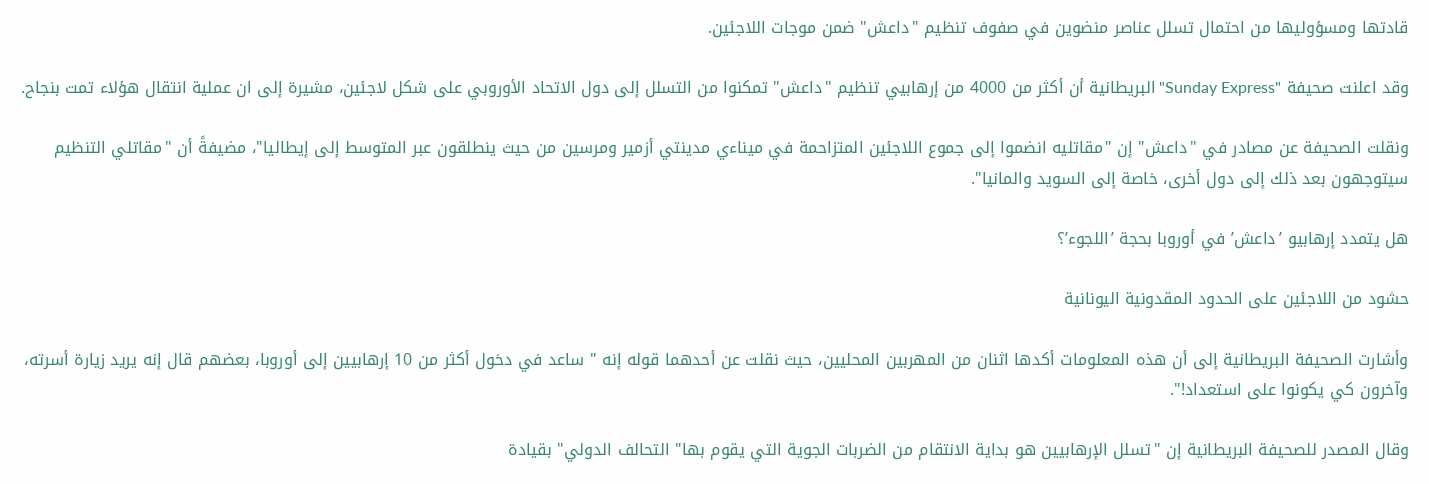قادتها ومسؤوليها من احتمال تسلل عناصر منضوين في صفوف تنظيم "داعش" ضمن موجات اللاجئين.

وقد اعلنت صحيفة "Sunday Express" البريطانية أن أكثر من 4000 من إرهابيي تنظيم "داعش" تمكنوا من التسلل إلى دول الاتحاد الأوروبي على شكل لاجئين، مشيرة إلى ان عملية انتقال هؤلاء تمت بنجاح.

ونقلت الصحيفة عن مصادر في "داعش" إن "مقاتليه انضموا إلى جموع اللاجئين المتزاحمة في ميناءي مدينتي أزمير ومرسين من حيث ينطلقون عبر المتوسط إلى إيطاليا"، مضيفةً أن "مقاتلي التنظيم سيتوجهون بعد ذلك إلى دول أخرى، خاصة إلى السويد والمانيا".

هل يتمدد إرهابيو ’داعش’ في أوروبا بحجة ’اللجوء’؟

حشود من اللاجئين على الحدود المقدونية اليونانية

وأشارت الصحيفة البريطانية إلى أن هذه المعلومات أكدها اثنان من المهربين المحليين، حيث نقلت عن أحدهما قوله إنه " ساعد في دخول أكثر من 10 إرهابيين إلى أوروبا، بعضهم قال إنه يريد زيارة أسرته، وآخرون كي يكونوا على استعداد!".

وقال المصدر للصحيفة البريطانية إن "تسلل الإرهابيين هو بداية الانتقام من الضربات الجوية التي يقوم بها" التحالف الدولي" بقيادة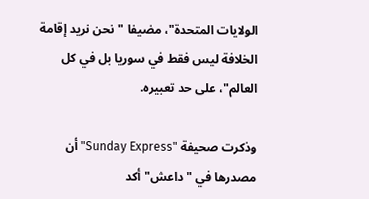الولايات المتحدة"، مضيفا "نحن نريد إقامة الخلافة ليس فقط في سوريا بل في كل العالم"، على حد تعبيره.

وذكرت صحيفة "Sunday Express" أن مصدرها في "داعش" أكد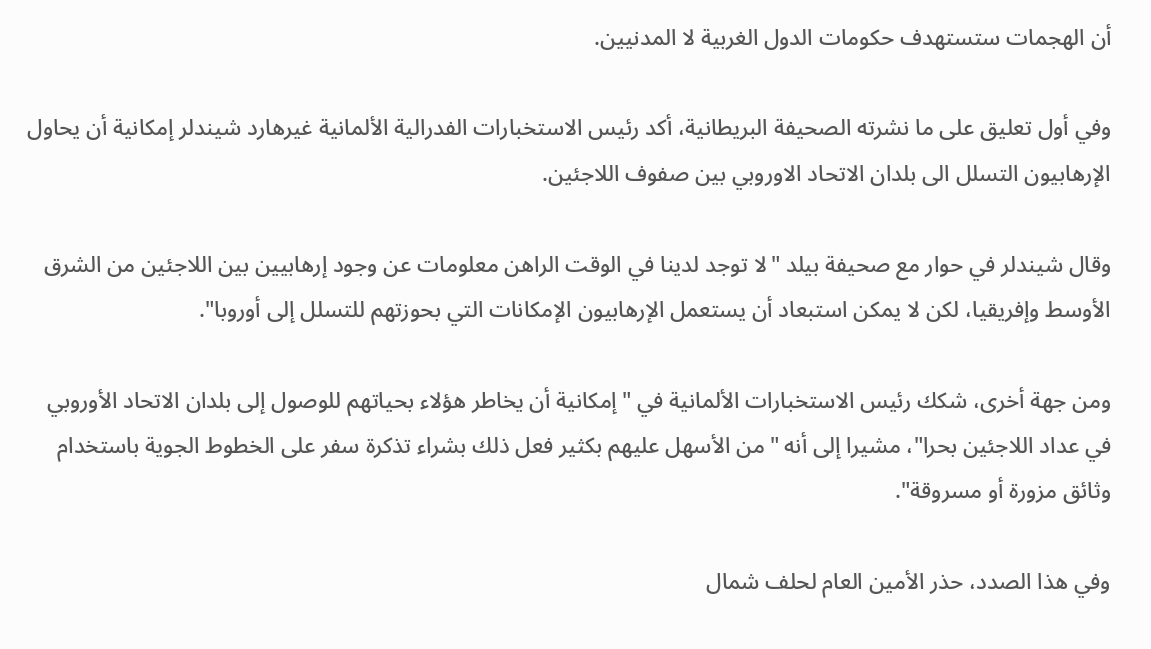أن الهجمات ستستهدف حكومات الدول الغربية لا المدنيين.

وفي أول تعليق على ما نشرته الصحيفة البريطانية، أكد رئيس الاستخبارات الفدرالية الألمانية غيرهارد شيندلر إمكانية أن يحاول الإرهابيون التسلل الى بلدان الاتحاد الاوروبي بين صفوف اللاجئين.

وقال شيندلر في حوار مع صحيفة بيلد "لا توجد لدينا في الوقت الراهن معلومات عن وجود إرهابيين بين اللاجئين من الشرق الأوسط وإفريقيا، لكن لا يمكن استبعاد أن يستعمل الإرهابيون الإمكانات التي بحوزتهم للتسلل إلى أوروبا".

ومن جهة أخرى، شكك رئيس الاستخبارات الألمانية في "إمكانية أن يخاطر هؤلاء بحياتهم للوصول إلى بلدان الاتحاد الأوروبي في عداد اللاجئين بحرا"، مشيرا إلى أنه "من الأسهل عليهم بكثير فعل ذلك بشراء تذكرة سفر على الخطوط الجوية باستخدام وثائق مزورة أو مسروقة".

وفي هذا الصدد، حذر الأمين العام لحلف شمال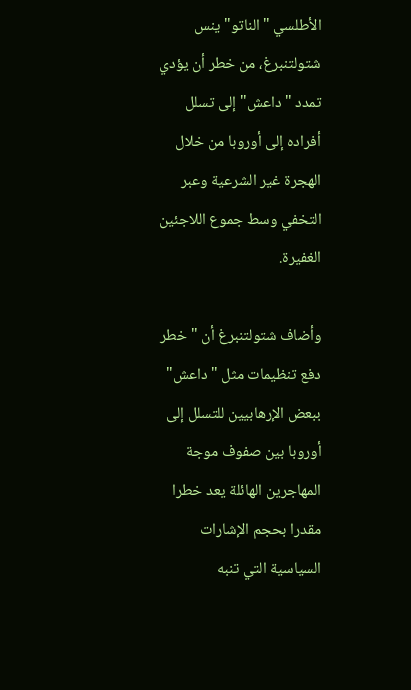الأطلسي "الناتو" ينس شتولتنبرغ، من خطر أن يؤدي تمدد "داعش" إلى تسلل أفراده إلى أوروبا من خلال الهجرة غير الشرعية وعبر التخفي وسط جموع اللاجئين الغفيرة.

وأضاف شتولتنبرغ أن "خطر دفع تنظيمات مثل "داعش" ببعض الإرهابيين للتسلل إلى أوروبا بين صفوف موجة المهاجرين الهائلة يعد خطرا مقدرا بحجم الإشارات السياسية التي تنبه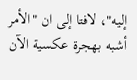إليه"، لافتا إلى ان "الأمر أشبه بهجرة عكسية الآن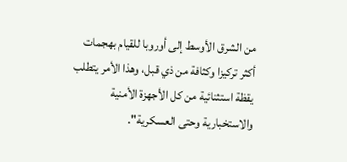من الشرق الأوسط إلى أوروبا للقيام بهجمات أكثر تركيزا وكثافة من ذي قبل، وهذا الأمر يتطلب يقظة استثنائية من كل الأجهزة الأمنية والاستخبارية وحتى العسكرية".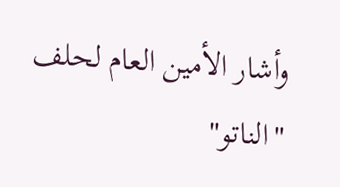وأشار الأمين العام لحلف "الناتو"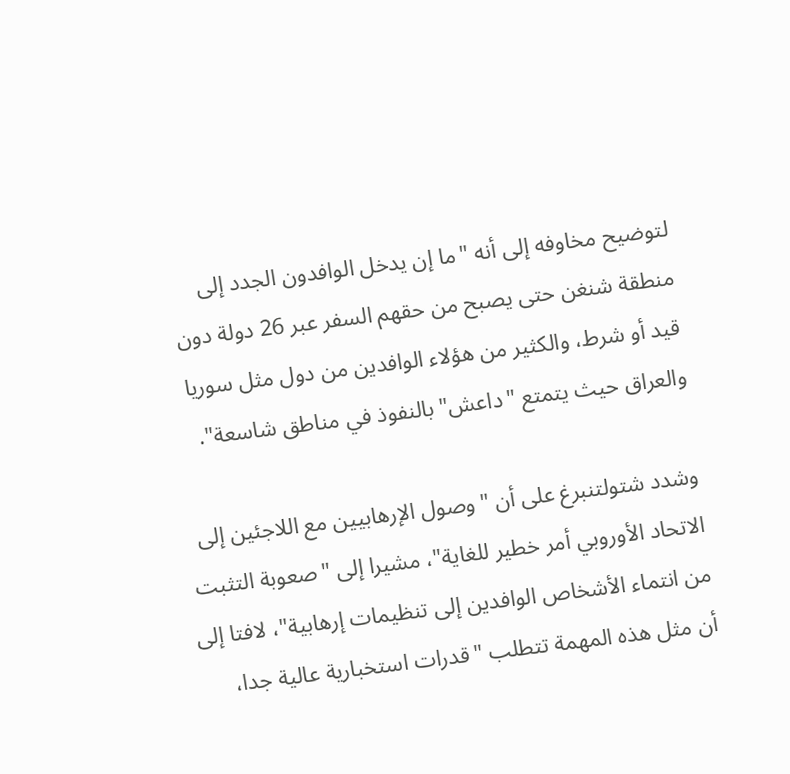لتوضيح مخاوفه إلى أنه "ما إن يدخل الوافدون الجدد إلى منطقة شنغن حتى يصبح من حقهم السفر عبر 26 دولة دون قيد أو شرط، والكثير من هؤلاء الوافدين من دول مثل سوريا والعراق حيث يتمتع "داعش" بالنفوذ في مناطق شاسعة".

وشدد شتولتنبرغ على أن "وصول الإرهابيين مع اللاجئين إلى الاتحاد الأوروبي أمر خطير للغاية"، مشيرا إلى "صعوبة التثبت من انتماء الأشخاص الوافدين إلى تنظيمات إرهابية"، لافتا إلى أن مثل هذه المهمة تتطلب "قدرات استخبارية عالية جدا،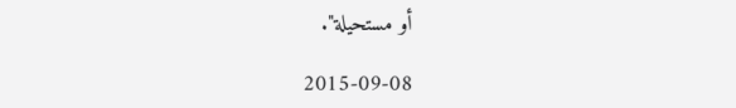أو مستحيلة".

2015-09-08